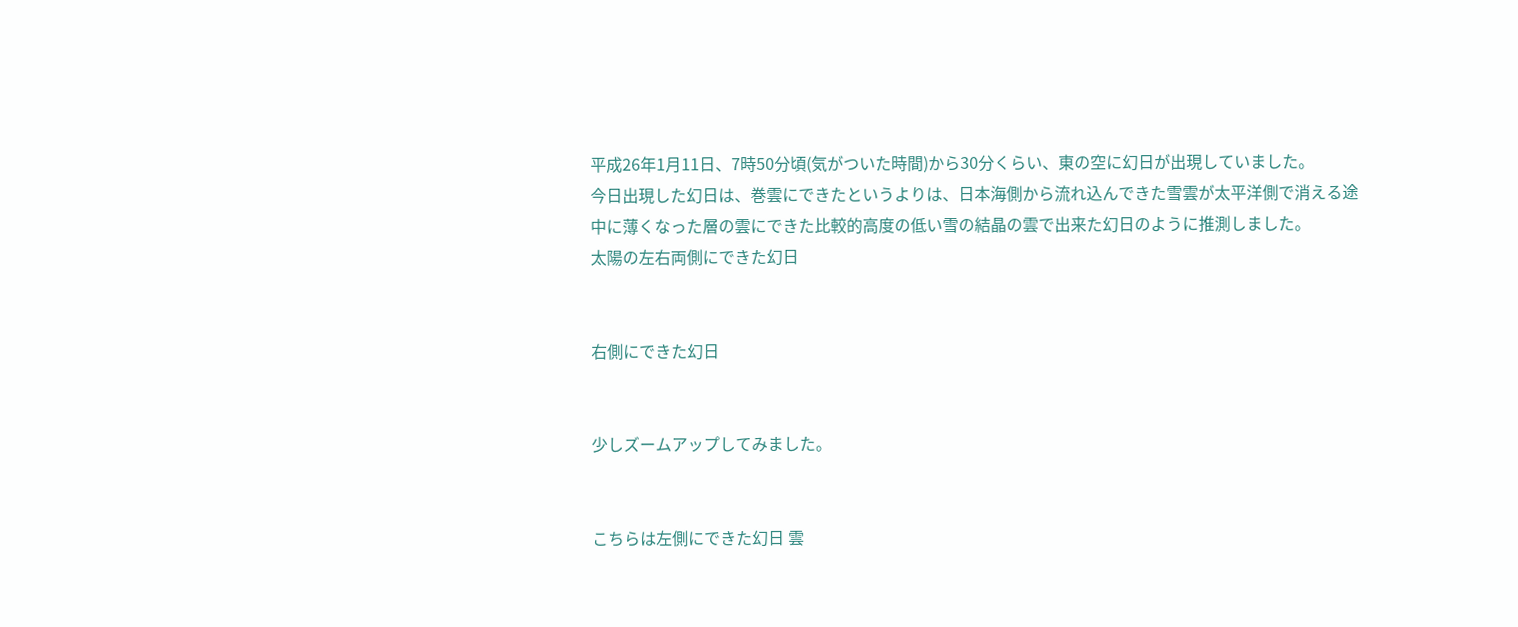平成26年1月11日、7時50分頃(気がついた時間)から30分くらい、東の空に幻日が出現していました。
今日出現した幻日は、巻雲にできたというよりは、日本海側から流れ込んできた雪雲が太平洋側で消える途中に薄くなった層の雲にできた比較的高度の低い雪の結晶の雲で出来た幻日のように推測しました。
太陽の左右両側にできた幻日


右側にできた幻日


少しズームアップしてみました。


こちらは左側にできた幻日 雲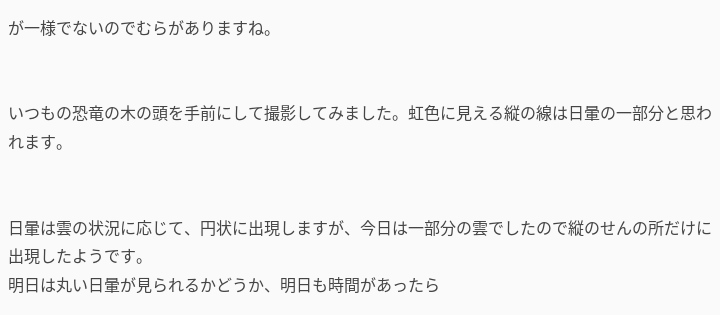が一様でないのでむらがありますね。


いつもの恐竜の木の頭を手前にして撮影してみました。虹色に見える縦の線は日暈の一部分と思われます。


日暈は雲の状況に応じて、円状に出現しますが、今日は一部分の雲でしたので縦のせんの所だけに出現したようです。
明日は丸い日暈が見られるかどうか、明日も時間があったら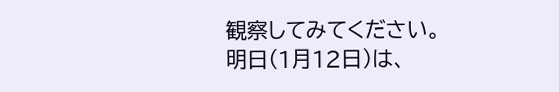観察してみてください。
明日(1月12日)は、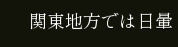関東地方では日暈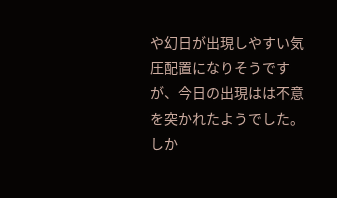や幻日が出現しやすい気圧配置になりそうですが、今日の出現はは不意を突かれたようでした。
しか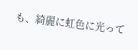も、綺麗に虹色に光って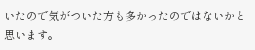いたので気がついた方も多かったのではないかと思います。